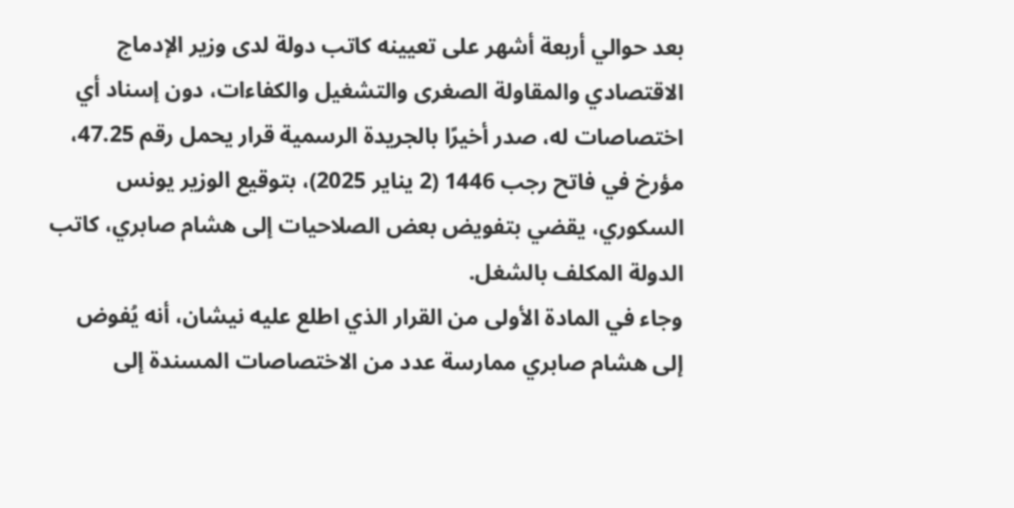بعد حوالي أربعة أشهر على تعيينه كاتب دولة لدى وزير الإدماج الاقتصادي والمقاولة الصغرى والتشغيل والكفاءات، دون إسناد أي اختصاصات له، صدر أخيرًا بالجريدة الرسمية قرار يحمل رقم 47.25، مؤرخ في فاتح رجب 1446 (2 يناير 2025)، بتوقيع الوزير يونس السكوري، يقضي بتفويض بعض الصلاحيات إلى هشام صابري، كاتب الدولة المكلف بالشغل.
وجاء في المادة الأولى من القرار الذي اطلع عليه نيشان، أنه يُفوض إلى هشام صابري ممارسة عدد من الاختصاصات المسندة إلى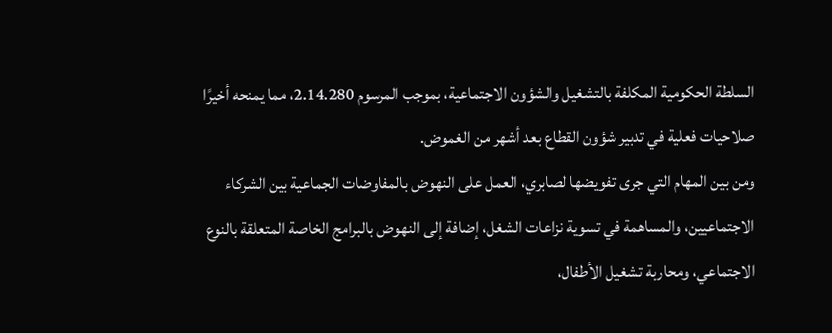السلطة الحكومية المكلفة بالتشغيل والشؤون الاجتماعية، بموجب المرسوم 2.14.280، مما يمنحه أخيرًا صلاحيات فعلية في تدبير شؤون القطاع بعد أشهر من الغموض.
ومن بين المهام التي جرى تفويضها لصابري، العمل على النهوض بالمفاوضات الجماعية بين الشركاء الاجتماعيين، والمساهمة في تسوية نزاعات الشغل، إضافة إلى النهوض بالبرامج الخاصة المتعلقة بالنوع الاجتماعي، ومحاربة تشغيل الأطفال،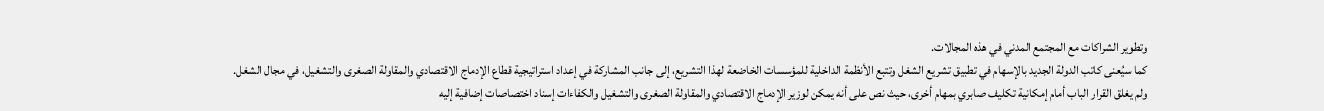وتطوير الشراكات مع المجتمع المدني في هذه المجالات.
كما سيُعنى كاتب الدولة الجديد بالإسهام في تطبيق تشريع الشغل وتتبع الأنظمة الداخلية للمؤسسات الخاضعة لهذا التشريع، إلى جانب المشاركة في إعداد استراتيجية قطاع الإدماج الاقتصادي والمقاولة الصغرى والتشغيل، في مجال الشغل.
ولم يغلق القرار الباب أمام إمكانية تكليف صابري بمهام أخرى، حيث نص على أنه يمكن لوزير الإدماج الاقتصادي والمقاولة الصغرى والتشغيل والكفاءات إسناد اختصاصات إضافية إليه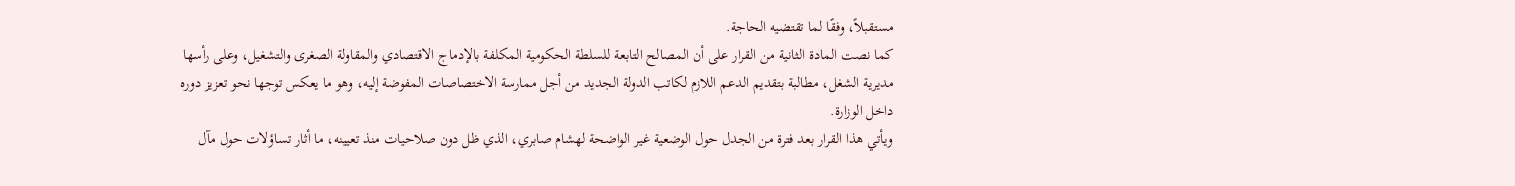مستقبلاً، وفقًا لما تقتضيه الحاجة.
كما نصت المادة الثانية من القرار على أن المصالح التابعة للسلطة الحكومية المكلفة بالإدماج الاقتصادي والمقاولة الصغرى والتشغيل، وعلى رأسها مديرية الشغل، مطالبة بتقديم الدعم اللازم لكاتب الدولة الجديد من أجل ممارسة الاختصاصات المفوضة إليه، وهو ما يعكس توجها نحو تعزيز دوره داخل الوزارة.
ويأتي هذا القرار بعد فترة من الجدل حول الوضعية غير الواضحة لهشام صابري، الذي ظل دون صلاحيات منذ تعيينه، ما أثار تساؤلات حول مآل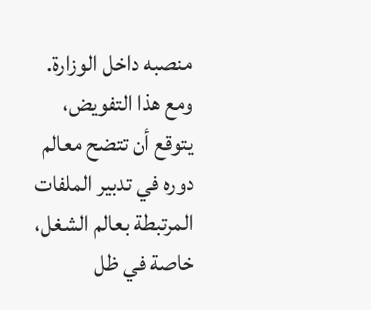منصبه داخل الوزارة. ومع هذا التفويض، يتوقع أن تتضح معالم دوره في تدبير الملفات المرتبطة بعالم الشغل، خاصة في ظل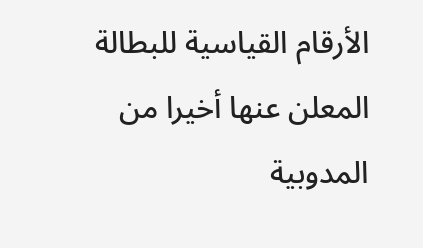الأرقام القياسية للبطالة المعلن عنها أخيرا من المدوبية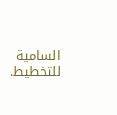السامية للتخطيط.